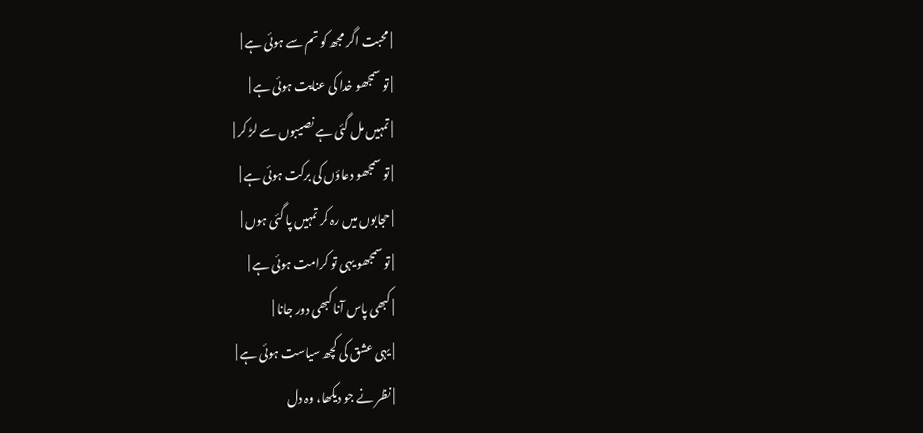| محبت اگر مجھ کو تم سے ہوئی ہے |
| تو سمجھو خدا کی عنایت ہوئی ہے |
| تمہیں مل گئی ہے نصیبوں سے لڑ کر |
| تو سمجھو دعاؤں کی برکت ہوئی ہے |
| حجابوں میں رہ کر تمہیں پا گئی ہوں |
| تو سمجھو یہی تو کرامت ہوئی ہے |
| کبھی پاس آنا کبھی دور جانا |
| یہی عشق کی کچھ سیاست ہوئی ہے |
| نظر نے جو دیکھا، وہ دل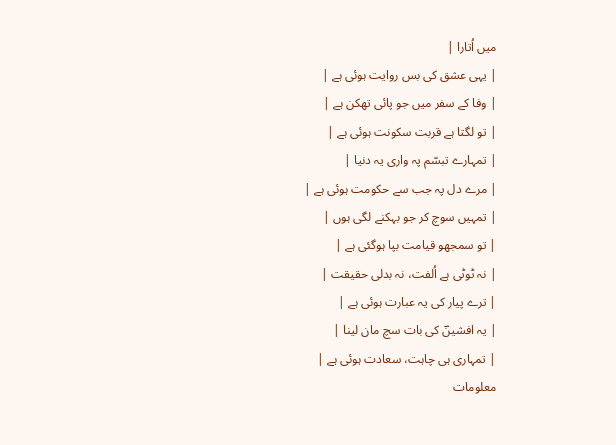میں اُتارا |
| یہی عشق کی بس روایت ہوئی ہے |
| وفا کے سفر میں جو پائی تھکن ہے |
| تو لگتا ہے قربت سکونت ہوئی ہے |
| تمہارے تبسّم پہ واری یہ دنیا |
| مرے دل پہ جب سے حکومت ہوئی ہے |
| تمہیں سوچ کر جو بہکنے لگی ہوں |
| تو سمجھو قیامت بپا ہوگئی ہے |
| نہ ٹوٹی ہے اُلفت، نہ بدلی حقیقت |
| ترے پیار کی یہ عبارت ہوئی ہے |
| یہ افشینؔ کی بات سچ مان لینا |
| تمہاری ہی چاہت، سعادت ہوئی ہے |
معلومات